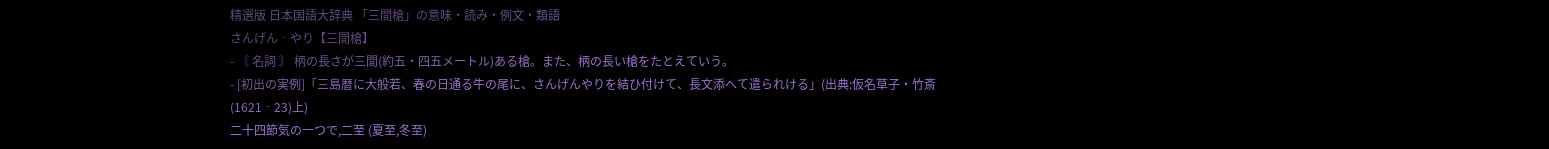精選版 日本国語大辞典 「三間槍」の意味・読み・例文・類語
さんげん‐やり【三間槍】
- 〘 名詞 〙 柄の長さが三間(約五・四五メートル)ある槍。また、柄の長い槍をたとえていう。
- [初出の実例]「三島暦に大般若、春の日通る牛の尾に、さんげんやりを結ひ付けて、長文添へて遣られける」(出典:仮名草子・竹斎(1621‐23)上)
二十四節気の一つで,二至 (夏至,冬至)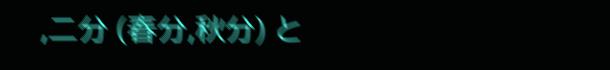,二分 (春分,秋分) と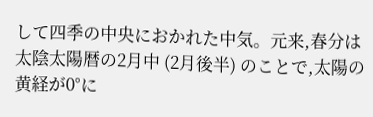して四季の中央におかれた中気。元来,春分は太陰太陽暦の2月中 (2月後半) のことで,太陽の黄経が0°に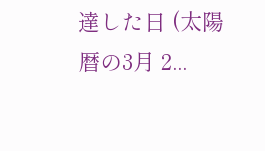達した日 (太陽暦の3月 2...